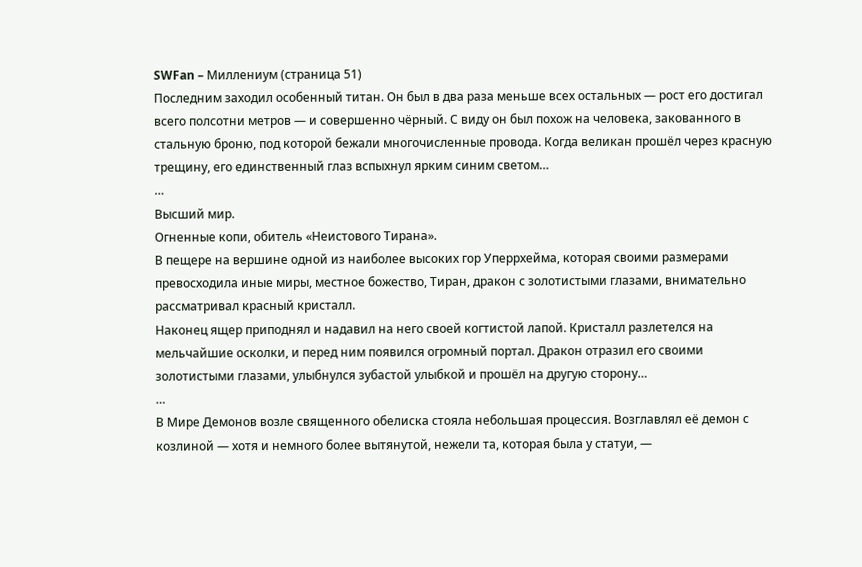SWFan – Миллениум (страница 51)
Последним заходил особенный титан. Он был в два раза меньше всех остальных — рост его достигал всего полсотни метров — и совершенно чёрный. С виду он был похож на человека, закованного в стальную броню, под которой бежали многочисленные провода. Когда великан прошёл через красную трещину, его единственный глаз вспыхнул ярким синим светом…
…
Высший мир.
Огненные копи, обитель «Неистового Тирана».
В пещере на вершине одной из наиболее высоких гор Уперрхейма, которая своими размерами превосходила иные миры, местное божество, Тиран, дракон с золотистыми глазами, внимательно рассматривал красный кристалл.
Наконец ящер приподнял и надавил на него своей когтистой лапой. Кристалл разлетелся на мельчайшие осколки, и перед ним появился огромный портал. Дракон отразил его своими золотистыми глазами, улыбнулся зубастой улыбкой и прошёл на другую сторону…
…
В Мире Демонов возле священного обелиска стояла небольшая процессия. Возглавлял её демон с козлиной — хотя и немного более вытянутой, нежели та, которая была у статуи, —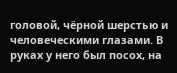головой, чёрной шерстью и человеческими глазами. В руках у него был посох, на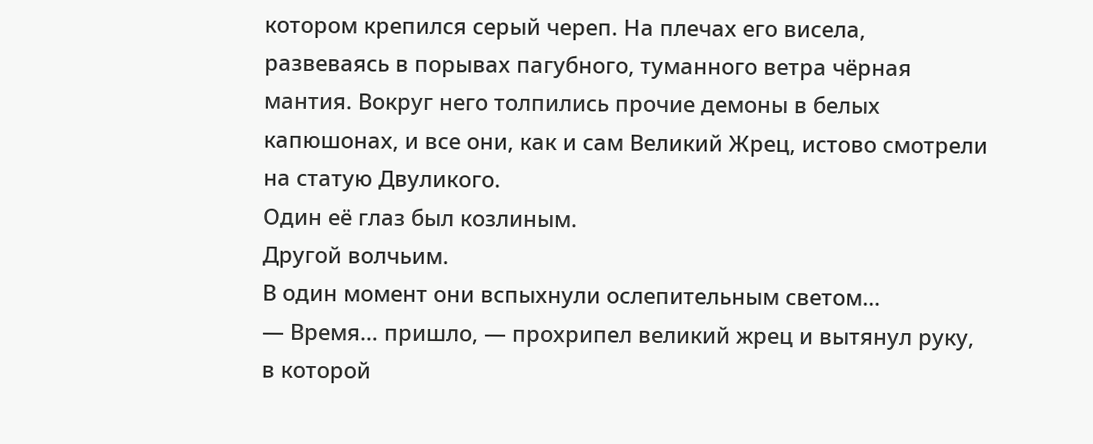котором крепился серый череп. На плечах его висела, развеваясь в порывах пагубного, туманного ветра чёрная мантия. Вокруг него толпились прочие демоны в белых капюшонах, и все они, как и сам Великий Жрец, истово смотрели на статую Двуликого.
Один её глаз был козлиным.
Другой волчьим.
В один момент они вспыхнули ослепительным светом…
— Время… пришло, — прохрипел великий жрец и вытянул руку, в которой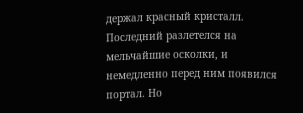держал красный кристалл. Последний разлетелся на мельчайшие осколки, и немедленно перед ним появился портал. Но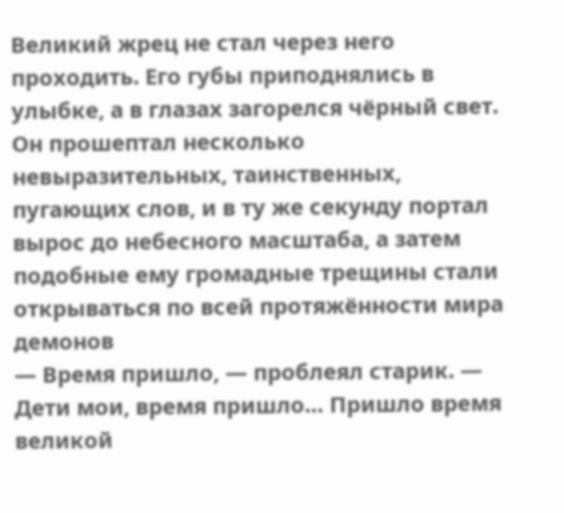Великий жрец не стал через него проходить. Его губы приподнялись в улыбке, а в глазах загорелся чёрный свет. Он прошептал несколько невыразительных, таинственных, пугающих слов, и в ту же секунду портал вырос до небесного масштаба, а затем подобные ему громадные трещины стали открываться по всей протяжённости мира демонов
— Время пришло, — проблеял старик. — Дети мои, время пришло… Пришло время великой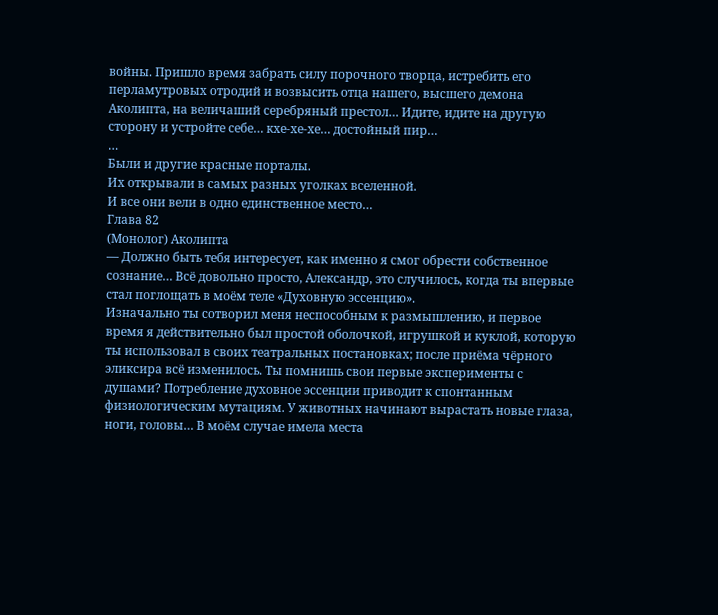войны. Пришло время забрать силу порочного творца, истребить его перламутровых отродий и возвысить отца нашего, высшего демона Аколипта, на величаший серебряный престол… Идите, идите на другую сторону и устройте себе… кхе-хе-хе… достойный пир…
…
Были и другие красные порталы.
Их открывали в самых разных уголках вселенной.
И все они вели в одно единственное место…
Глава 82
(Монолог) Аколипта
— Должно быть тебя интересует, как именно я смог обрести собственное сознание… Всё довольно просто, Александр, это случилось, когда ты впервые стал поглощать в моём теле «Духовную эссенцию».
Изначально ты сотворил меня неспособным к размышлению, и первое время я действительно был простой оболочкой, игрушкой и куклой, которую ты использовал в своих театральных постановках; после приёма чёрного эликсира всё изменилось. Ты помнишь свои первые эксперименты с душами? Потребление духовное эссенции приводит к спонтанным физиологическим мутациям. У животных начинают вырастать новые глаза, ноги, головы… В моём случае имела места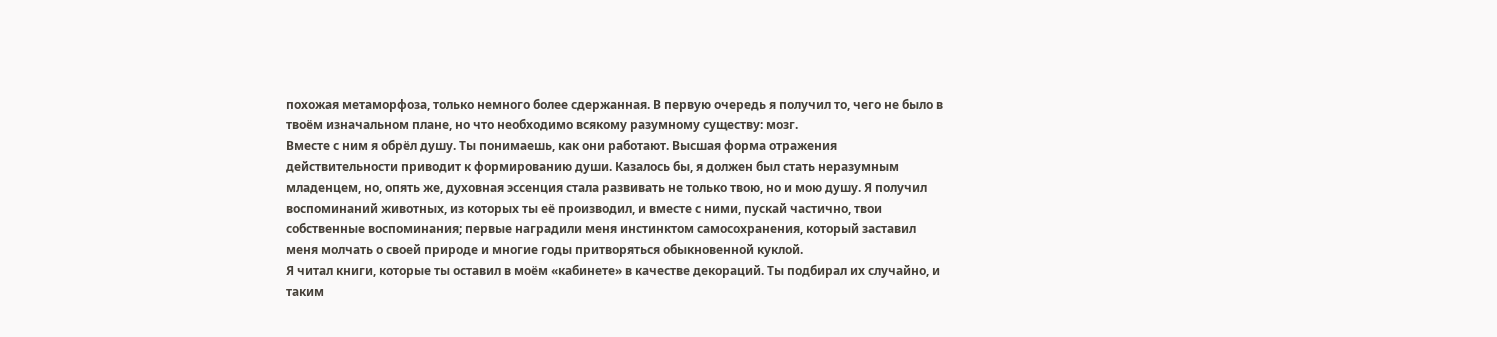похожая метаморфоза, только немного более сдержанная. В первую очередь я получил то, чего не было в твоём изначальном плане, но что необходимо всякому разумному существу: мозг.
Вместе с ним я обрёл душу. Ты понимаешь, как они работают. Высшая форма отражения действительности приводит к формированию души. Казалось бы, я должен был стать неразумным младенцем, но, опять же, духовная эссенция стала развивать не только твою, но и мою душу. Я получил воспоминаний животных, из которых ты её производил, и вместе с ними, пускай частично, твои собственные воспоминания; первые наградили меня инстинктом самосохранения, который заставил меня молчать о своей природе и многие годы притворяться обыкновенной куклой.
Я читал книги, которые ты оставил в моём «кабинете» в качестве декораций. Ты подбирал их случайно, и таким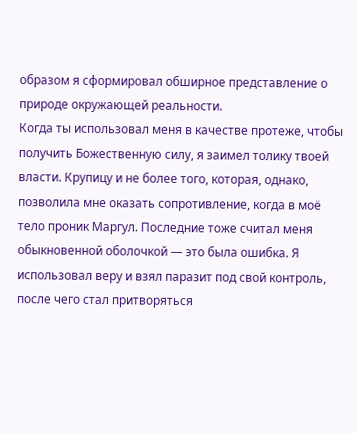образом я сформировал обширное представление о природе окружающей реальности.
Когда ты использовал меня в качестве протеже, чтобы получить Божественную силу, я заимел толику твоей власти. Крупицу и не более того, которая, однако, позволила мне оказать сопротивление, когда в моё тело проник Маргул. Последние тоже считал меня обыкновенной оболочкой — это была ошибка. Я использовал веру и взял паразит под свой контроль, после чего стал притворяться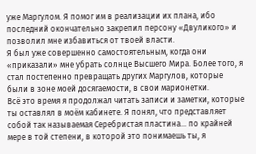уже Маргулом. Я помог им в реализации их плана, ибо последний окончательно закрепил персону «Двуликого» и позволил мне избавиться от твоей власти.
Я был уже совершенно самостоятельным, когда они «приказали» мне убрать солнце Высшего Мира. Более того, я стал постепенно превращать других Маргулов, которые были в зоне моей досягаемости, в свои марионетки.
Всё это время я продолжал читать записи и заметки, которые ты оставлял в моём кабинете. Я понял, что представляет собой так называемая Серебристая пластина… по крайней мере в той степени, в которой это понимаешь ты, я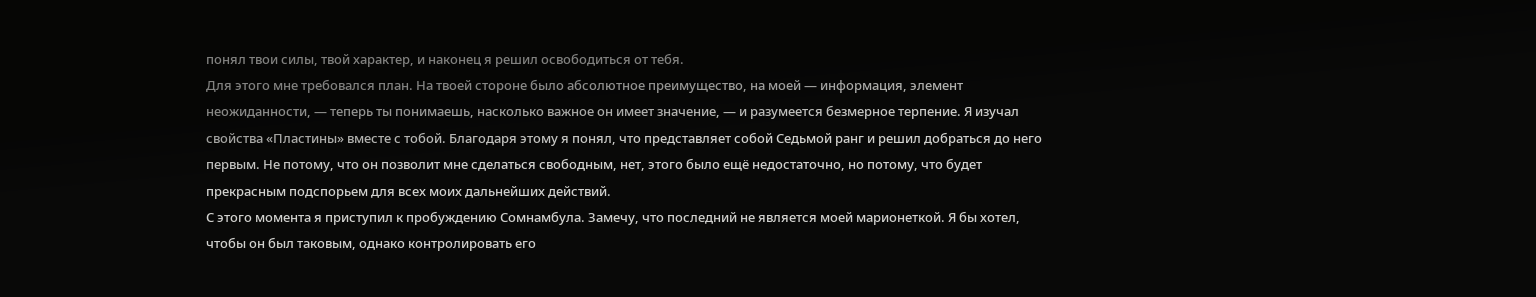понял твои силы, твой характер, и наконец я решил освободиться от тебя.
Для этого мне требовался план. На твоей стороне было абсолютное преимущество, на моей — информация, элемент неожиданности, — теперь ты понимаешь, насколько важное он имеет значение, — и разумеется безмерное терпение. Я изучал свойства «Пластины» вместе с тобой. Благодаря этому я понял, что представляет собой Седьмой ранг и решил добраться до него первым. Не потому, что он позволит мне сделаться свободным, нет, этого было ещё недостаточно, но потому, что будет прекрасным подспорьем для всех моих дальнейших действий.
С этого момента я приступил к пробуждению Сомнамбула. Замечу, что последний не является моей марионеткой. Я бы хотел, чтобы он был таковым, однако контролировать его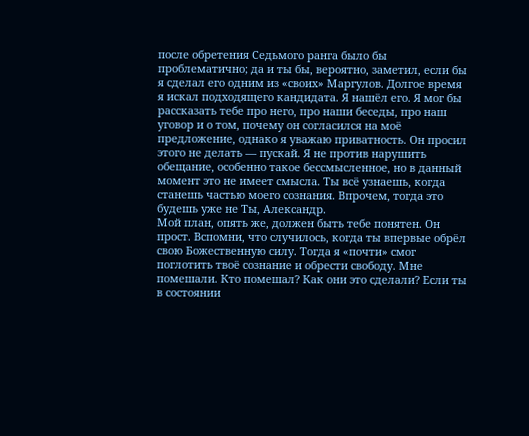после обретения Седьмого ранга было бы проблематично; да и ты бы, вероятно, заметил, если бы я сделал его одним из «своих» Маргулов. Долгое время я искал подходящего кандидата. Я нашёл его. Я мог бы рассказать тебе про него, про наши беседы, про наш уговор и о том, почему он согласился на моё предложение, однако я уважаю приватность. Он просил этого не делать — пускай. Я не против нарушить обещание, особенно такое бессмысленное, но в данный момент это не имеет смысла. Ты всё узнаешь, когда станешь частью моего сознания. Впрочем, тогда это будешь уже не Ты, Александр.
Мой план, опять же, должен быть тебе понятен. Он прост. Вспомни, что случилось, когда ты впервые обрёл свою Божественную силу. Тогда я «почти» смог поглотить твоё сознание и обрести свободу. Мне помешали. Кто помешал? Как они это сделали? Если ты в состоянии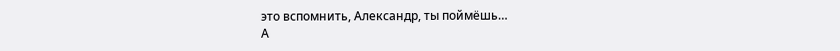это вспомнить, Александр, ты поймёшь…
А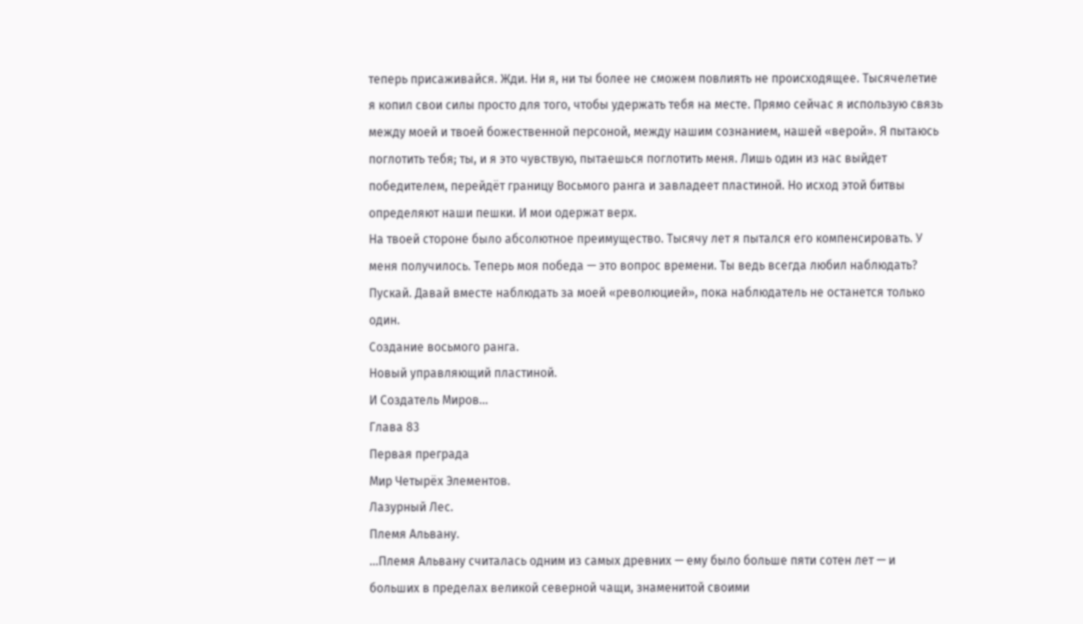теперь присаживайся. Жди. Ни я, ни ты более не сможем повлиять не происходящее. Тысячелетие я копил свои силы просто для того, чтобы удержать тебя на месте. Прямо сейчас я использую связь между моей и твоей божественной персоной, между нашим сознанием, нашей «верой». Я пытаюсь поглотить тебя; ты, и я это чувствую, пытаешься поглотить меня. Лишь один из нас выйдет победителем, перейдёт границу Восьмого ранга и завладеет пластиной. Но исход этой битвы определяют наши пешки. И мои одержат верх.
На твоей стороне было абсолютное преимущество. Тысячу лет я пытался его компенсировать. У меня получилось. Теперь моя победа — это вопрос времени. Ты ведь всегда любил наблюдать? Пускай. Давай вместе наблюдать за моей «революцией», пока наблюдатель не останется только один.
Создание восьмого ранга.
Новый управляющий пластиной.
И Создатель Миров…
Глава 83
Первая преграда
Мир Четырёх Элементов.
Лазурный Лес.
Племя Альвану.
…Племя Альвану считалась одним из самых древних — ему было больше пяти сотен лет — и больших в пределах великой северной чащи, знаменитой своими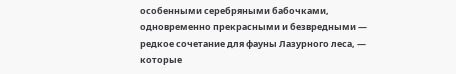особенными серебряными бабочками, одновременно прекрасными и безвредными — редкое сочетание для фауны Лазурного леса, — которые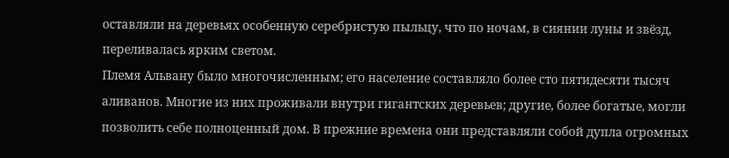оставляли на деревьях особенную серебристую пыльцу, что по ночам, в сиянии луны и звёзд, переливалась ярким светом.
Племя Альвану было многочисленным; его население составляло более сто пятидесяти тысяч аливанов. Многие из них проживали внутри гигантских деревьев; другие, более богатые, могли позволить себе полноценный дом. В прежние времена они представляли собой дупла огромных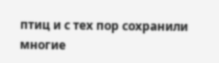птиц и с тех пор сохранили многие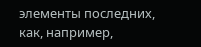элементы последних, как, например,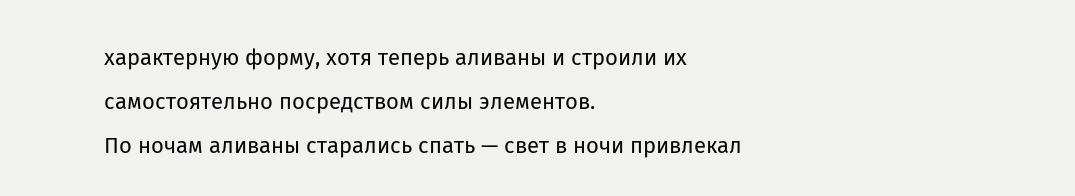характерную форму, хотя теперь аливаны и строили их самостоятельно посредством силы элементов.
По ночам аливаны старались спать — свет в ночи привлекал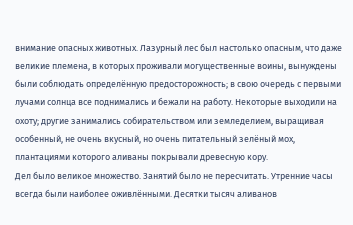внимание опасных животных. Лазурный лес был настолько опасным, что даже великие племена, в которых проживали могущественные воины, вынуждены были соблюдать определённую предосторожность; в свою очередь с первыми лучами солнца все поднимались и бежали на работу. Некоторые выходили на охоту; другие занимались собирательством или земледелием, выращивая особенный, не очень вкусный, но очень питательный зелёный мох, плантациями которого аливаны покрывали древесную кору.
Дел было великое множество. Занятий было не пересчитать. Утренние часы всегда были наиболее оживлёнными. Десятки тысяч аливанов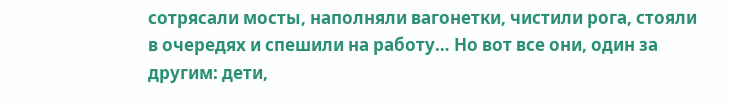сотрясали мосты, наполняли вагонетки, чистили рога, стояли в очередях и спешили на работу… Но вот все они, один за другим: дети,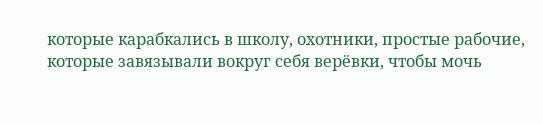которые карабкались в школу, охотники, простые рабочие, которые завязывали вокруг себя верёвки, чтобы мочь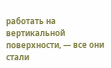работать на вертикальной поверхности, — все они стали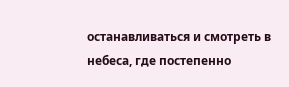останавливаться и смотреть в небеса, где постепенно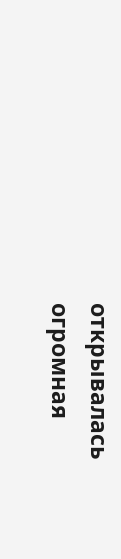открывалась огромная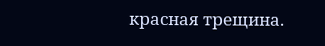красная трещина.